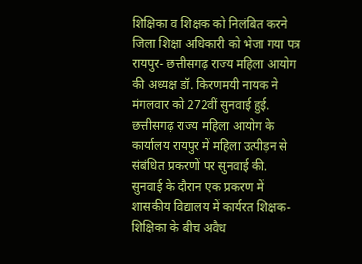शिक्षिका व शिक्षक को निलंबित करने जिला शिक्षा अधिकारी को भेजा गया पत्र
रायपुर- छत्तीसगढ़ राज्य महिला आयोग की अध्यक्ष डॉ. किरणमयी नायक ने मंगलवार को 272वीं सुनवाई हुई. छत्तीसगढ़ राज्य महिला आयोग के कार्यालय रायपुर में महिला उत्पीड़न से संबंधित प्रकरणों पर सुनवाई की. सुनवाई के दौरान एक प्रकरण में शासकीय विद्यालय में कार्यरत शिक्षक-शिक्षिका के बीच अवैध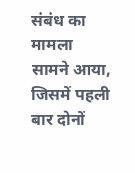संबंध का मामला सामने आया, जिसमें पहली बार दोनों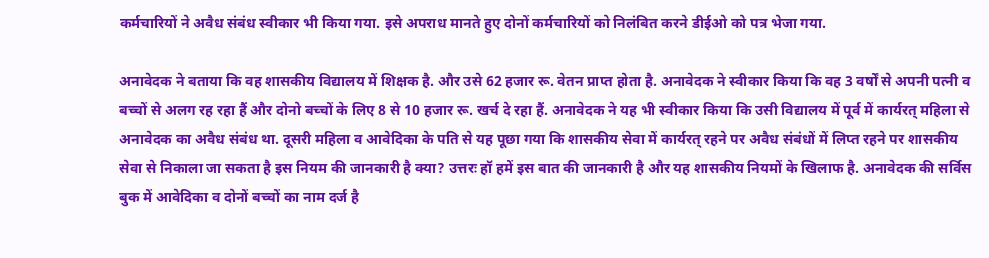कर्मचारियों ने अवैध संबंध स्वीकार भी किया गया. इसे अपराध मानते हुए दोनों कर्मचारियों को निलंबित करने डीईओ को पत्र भेजा गया.

अनावेदक ने बताया कि वह शासकीय विद्यालय में शिक्षक है. और उसे 62 हजार रू. वेतन प्राप्त होता है. अनावेदक ने स्वीकार किया कि वह 3 वर्षों से अपनी पत्नी व बच्चों से अलग रह रहा हैं और दोनो बच्चों के लिए 8 से 10 हजार रू. खर्च दे रहा हैं. अनावेदक ने यह भी स्वीकार किया कि उसी विद्यालय में पूर्व में कार्यरत् महिला से अनावेदक का अवैध संबंध था. दूसरी महिला व आवेदिका के पति से यह पूछा गया कि शासकीय सेवा में कार्यरत् रहने पर अवैध संबंधों में लिप्त रहने पर शासकीय सेवा से निकाला जा सकता है इस नियम की जानकारी है क्या? उत्तरः हॉ हमें इस बात की जानकारी है और यह शासकीय नियमों के खिलाफ है. अनावेदक की सर्विस बुक में आवेदिका व दोनों बच्चों का नाम दर्ज है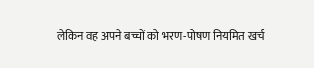लेकिन वह अपने बच्चों को भरण-पोषण नियमित खर्च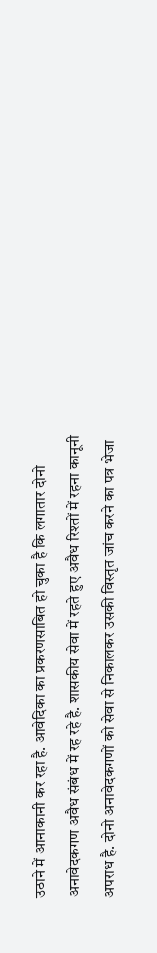उठाने में आनाकानी कर रहा है. आवेदिका का प्रकरणसाबित हो चुका है कि लगातार दोनो अनावेदकगण अवैध संबंध में रह रहे है. शासकीय सेवा में रहते हुए अवैध रिश्तों में रहना कानूनी अपराध है. दोनो अनावेदकगणों को सेवा से निकालकर उसकी विस्तृत जांच करने का पत्र भेजा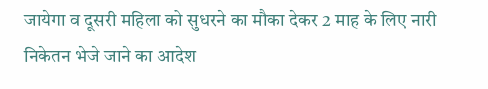जायेगा व दूसरी महिला को सुधरने का मौका देकर 2 माह के लिए नारी निकेतन भेजे जाने का आदेश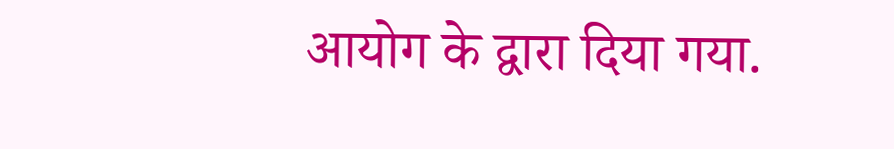आयोग के द्वारा दिया गया.